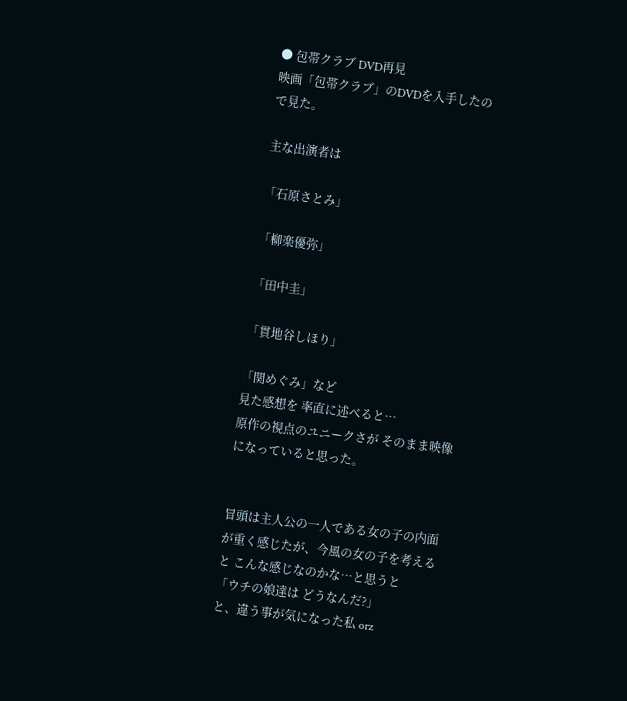● 包帯クラブ DVD再見
映画「包帯クラブ」のDVDを入手したので見た。

主な出演者は

「石原さとみ」

「柳楽優弥」

「田中圭」

「貫地谷しほり」

「関めぐみ」など
見た感想を 率直に述べると…
原作の視点のユニークさが そのまま映像になっていると思った。


冒頭は主人公の一人である女の子の内面が重く感じたが、今風の女の子を考えると こんな感じなのかな…と思うと
「ウチの娘達は どうなんだ?」
と、違う事が気になった私 orz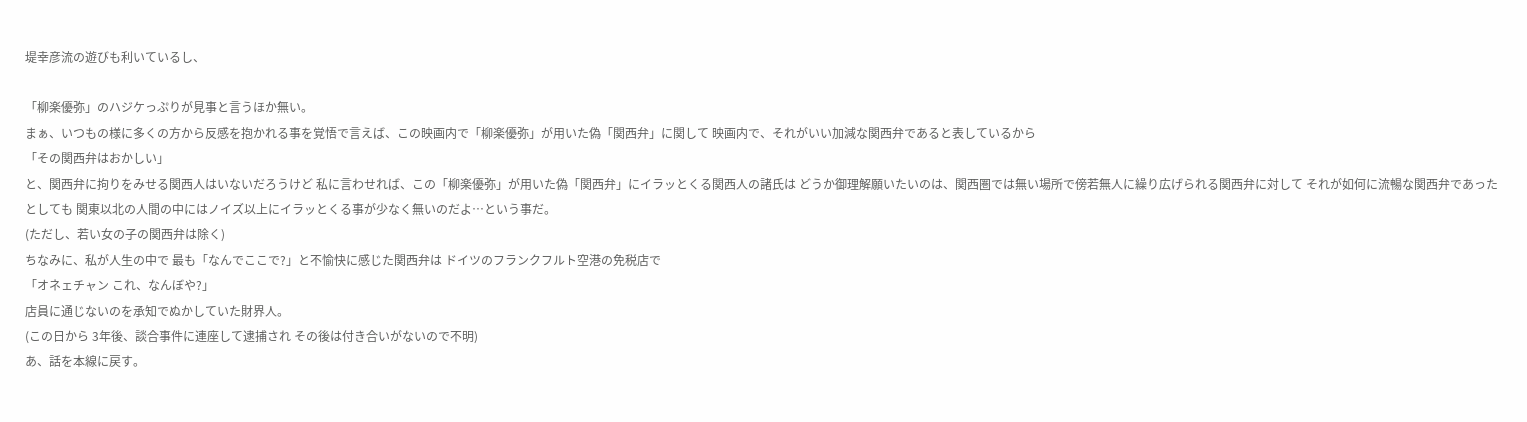堤幸彦流の遊びも利いているし、

「柳楽優弥」のハジケっぷりが見事と言うほか無い。
まぁ、いつもの様に多くの方から反感を抱かれる事を覚悟で言えば、この映画内で「柳楽優弥」が用いた偽「関西弁」に関して 映画内で、それがいい加減な関西弁であると表しているから
「その関西弁はおかしい」
と、関西弁に拘りをみせる関西人はいないだろうけど 私に言わせれば、この「柳楽優弥」が用いた偽「関西弁」にイラッとくる関西人の諸氏は どうか御理解願いたいのは、関西圏では無い場所で傍若無人に繰り広げられる関西弁に対して それが如何に流暢な関西弁であったとしても 関東以北の人間の中にはノイズ以上にイラッとくる事が少なく無いのだよ…という事だ。
(ただし、若い女の子の関西弁は除く)
ちなみに、私が人生の中で 最も「なんでここで?」と不愉快に感じた関西弁は ドイツのフランクフルト空港の免税店で
「オネェチャン これ、なんぼや?」
店員に通じないのを承知でぬかしていた財界人。
(この日から 3年後、談合事件に連座して逮捕され その後は付き合いがないので不明)
あ、話を本線に戻す。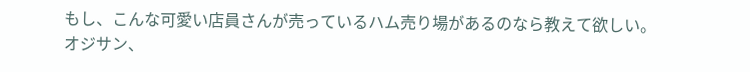もし、こんな可愛い店員さんが売っているハム売り場があるのなら教えて欲しい。
オジサン、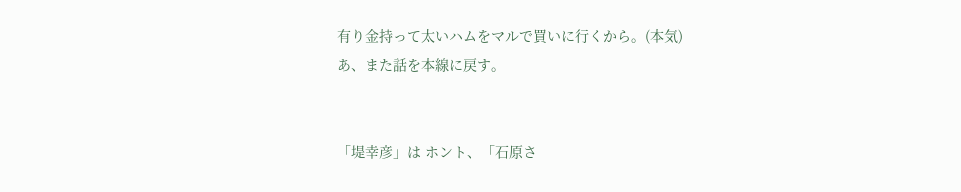有り金持って太いハムをマルで買いに行くから。(本気)
あ、また話を本線に戻す。


「堤幸彦」は ホント、「石原さ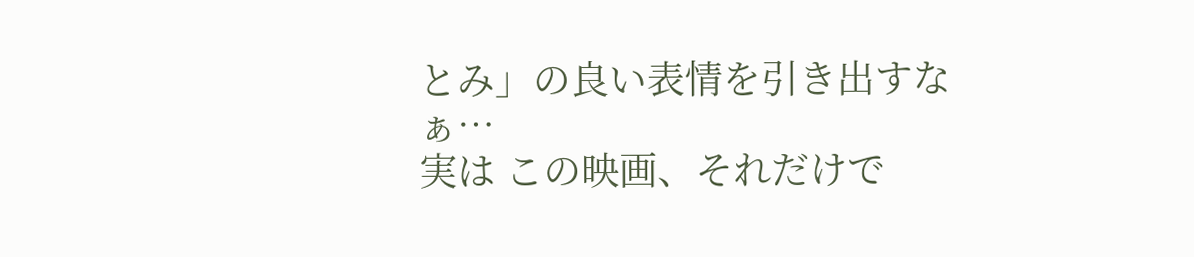とみ」の良い表情を引き出すなぁ…
実は この映画、それだけで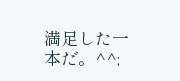満足した一本だ。^^;